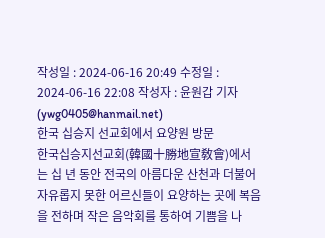작성일 : 2024-06-16 20:49 수정일 : 2024-06-16 22:08 작성자 : 윤원갑 기자 (ywg0405@hanmail.net)
한국 십승지 선교회에서 요양원 방문
한국십승지선교회(韓國十勝地宣敎會)에서는 십 년 동안 전국의 아름다운 산천과 더불어 자유롭지 못한 어르신들이 요양하는 곳에 복음을 전하며 작은 음악회를 통하여 기쁨을 나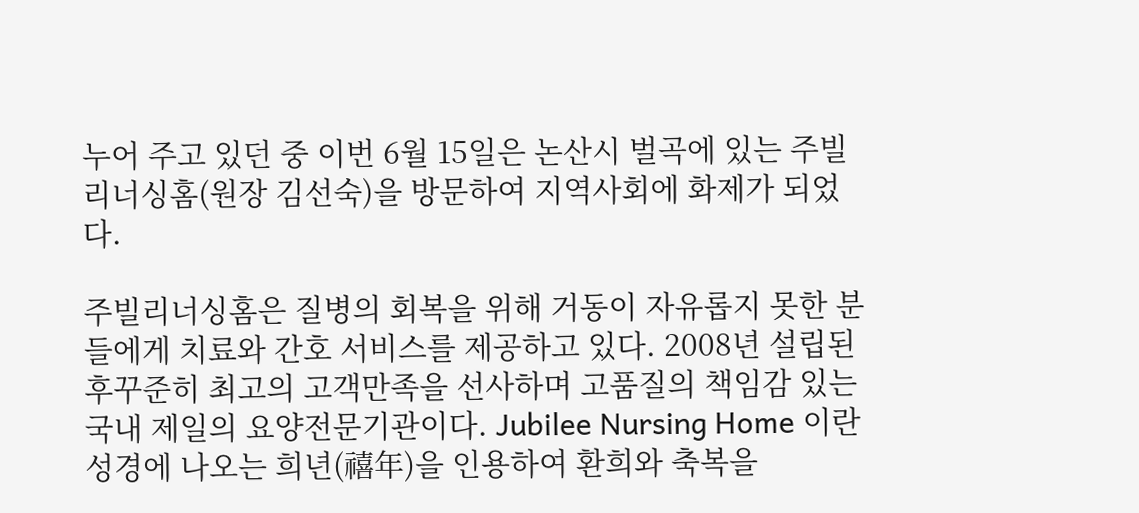누어 주고 있던 중 이번 6월 15일은 논산시 벌곡에 있는 주빌리너싱홈(원장 김선숙)을 방문하여 지역사회에 화제가 되었다.

주빌리너싱홈은 질병의 회복을 위해 거동이 자유롭지 못한 분들에게 치료와 간호 서비스를 제공하고 있다. 2008년 설립된후꾸준히 최고의 고객만족을 선사하며 고품질의 책임감 있는 국내 제일의 요양전문기관이다. Jubilee Nursing Home 이란 성경에 나오는 희년(禧年)을 인용하여 환희와 축복을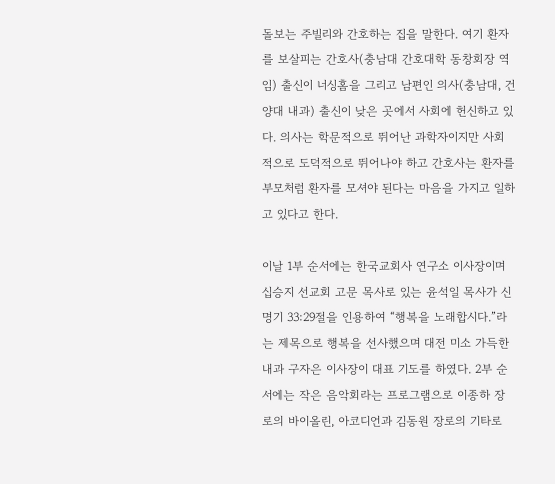돌보는 주빌리와 간호하는 집을 말한다. 여기 환자를 보살피는 간호사(충남대 간호대학 동창회장 역임) 출신이 너싱홈을 그리고 남편인 의사(충남대, 건양대 내과) 출신이 낮은 곳에서 사회에 헌신하고 있다. 의사는 학문적으로 뛰어난 과학자이지만 사회적으로 도덕적으로 뛰어나야 하고 간호사는 환자를 부모처럼 환자를 모셔야 된다는 마음을 가지고 일하고 있다고 한다.

이날 1부 순서에는 한국교회사 연구소 이사장이며 십승지 선교회 고문 목사로 있는 윤석일 목사가 신명기 33:29절을 인용하여 “행복을 노래합시다.”라는 제목으로 행복을 선사했으며 대전 미소 가득한 내과 구자은 이사장이 대표 기도를 하였다. 2부 순서에는 작은 음악회라는 프로그램으로 이종하 장로의 바이올린, 아코디언과 김동원 장로의 기타로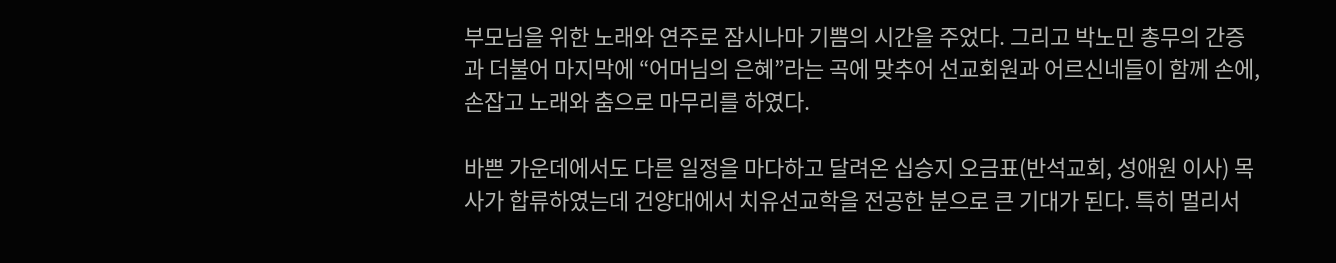부모님을 위한 노래와 연주로 잠시나마 기쁨의 시간을 주었다. 그리고 박노민 총무의 간증과 더불어 마지막에 “어머님의 은혜”라는 곡에 맞추어 선교회원과 어르신네들이 함께 손에, 손잡고 노래와 춤으로 마무리를 하였다.

바쁜 가운데에서도 다른 일정을 마다하고 달려온 십승지 오금표(반석교회, 성애원 이사) 목사가 합류하였는데 건양대에서 치유선교학을 전공한 분으로 큰 기대가 된다. 특히 멀리서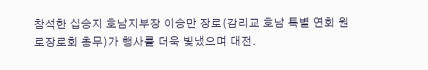참석한 십승지 호남지부장 이승만 장로(감리교 호남 특별 연회 원로장로회 총무)가 행사를 더욱 빛냈으며 대전.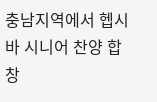충남지역에서 헵시바 시니어 찬양 합창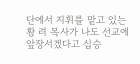단에서 지휘를 맡고 있는 황 려 목사가 나도 선교에 앞장서겠다고 십승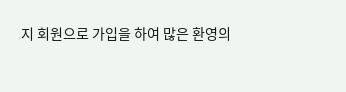지 회원으로 가입을 하여 많은 환영의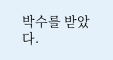박수를 받았다.